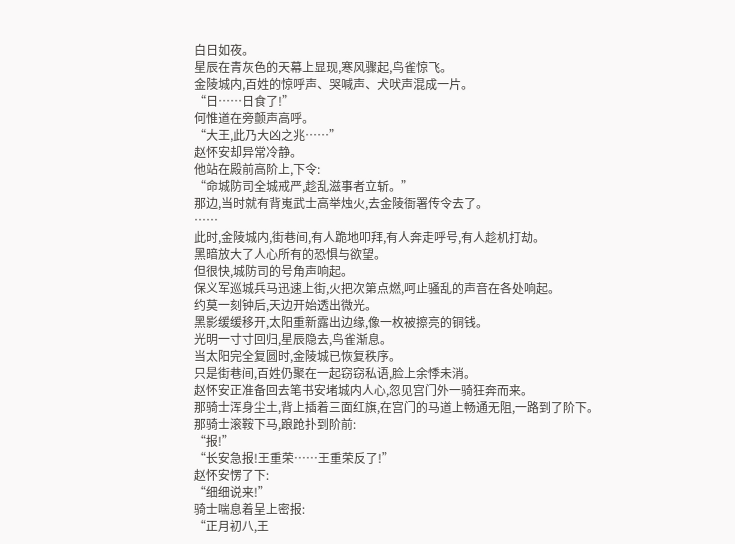白日如夜。
星辰在青灰色的天幕上显现,寒风骤起,鸟雀惊飞。
金陵城内,百姓的惊呼声、哭喊声、犬吠声混成一片。
“日……日食了!”
何惟道在旁颤声高呼。
“大王,此乃大凶之兆……”
赵怀安却异常冷静。
他站在殿前高阶上,下令:
“命城防司全城戒严,趁乱滋事者立斩。”
那边,当时就有背嵬武士高举烛火,去金陵衙署传令去了。
……
此时,金陵城内,街巷间,有人跪地叩拜,有人奔走呼号,有人趁机打劫。
黑暗放大了人心所有的恐惧与欲望。
但很快,城防司的号角声响起。
保义军巡城兵马迅速上街,火把次第点燃,呵止骚乱的声音在各处响起。
约莫一刻钟后,天边开始透出微光。
黑影缓缓移开,太阳重新露出边缘,像一枚被擦亮的铜钱。
光明一寸寸回归,星辰隐去,鸟雀渐息。
当太阳完全复圆时,金陵城已恢复秩序。
只是街巷间,百姓仍聚在一起窃窃私语,脸上余悸未消。
赵怀安正准备回去笔书安堵城内人心,忽见宫门外一骑狂奔而来。
那骑士浑身尘土,背上插着三面红旗,在宫门的马道上畅通无阻,一路到了阶下。
那骑士滚鞍下马,踉跄扑到阶前:
“报!”
“长安急报!王重荣……王重荣反了!”
赵怀安愣了下:
“细细说来!”
骑士喘息着呈上密报:
“正月初八,王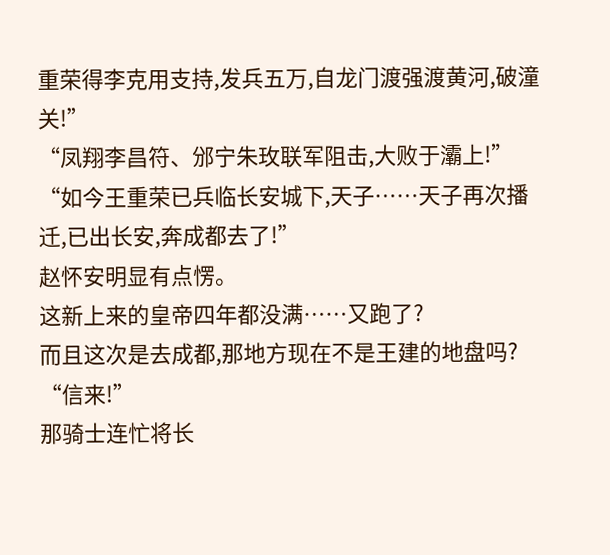重荣得李克用支持,发兵五万,自龙门渡强渡黄河,破潼关!”
“凤翔李昌符、邠宁朱玫联军阻击,大败于灞上!”
“如今王重荣已兵临长安城下,天子……天子再次播迁,已出长安,奔成都去了!”
赵怀安明显有点愣。
这新上来的皇帝四年都没满……又跑了?
而且这次是去成都,那地方现在不是王建的地盘吗?
“信来!”
那骑士连忙将长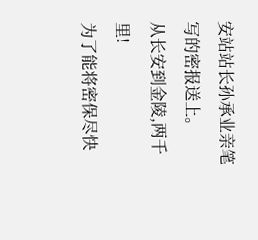安站站长孙承业亲笔写的密报送上。
从长安到金陵,两千里!
为了能将密保尽快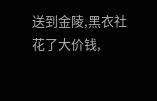送到金陵,黑衣社花了大价钱,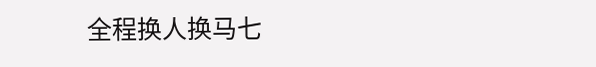全程换人换马七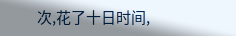次,花了十日时间,